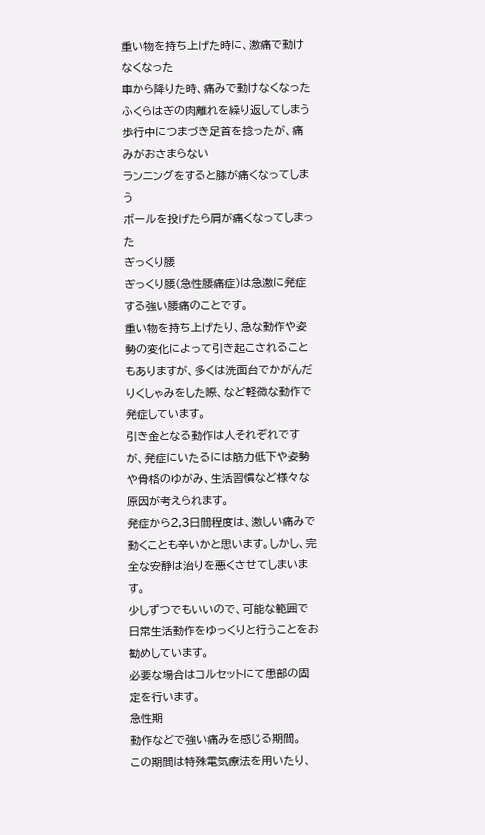重い物を持ち上げた時に、激痛で動けなくなった
車から降りた時、痛みで動けなくなった
ふくらはぎの肉離れを繰り返してしまう
歩行中につまづき足首を捻ったが、痛みがおさまらない
ランニングをすると膝が痛くなってしまう
ボールを投げたら肩が痛くなってしまった
ぎっくり腰
ぎっくり腰(急性腰痛症)は急激に発症する強い腰痛のことです。
重い物を持ち上げたり、急な動作や姿勢の変化によって引き起こされることもありますが、多くは洗面台でかがんだりくしゃみをした際、など軽微な動作で発症しています。
引き金となる動作は人それぞれですが、発症にいたるには筋力低下や姿勢や骨格のゆがみ、生活習慣など様々な原因が考えられます。
発症から2,3日間程度は、激しい痛みで動くことも辛いかと思います。しかし、完全な安静は治りを悪くさせてしまいます。
少しずつでもいいので、可能な範囲で日常生活動作をゆっくりと行うことをお勧めしています。
必要な場合はコルセットにて患部の固定を行います。
急性期
動作などで強い痛みを感じる期間。
この期間は特殊電気療法を用いたり、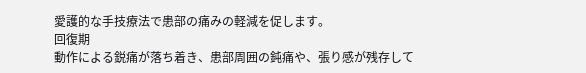愛護的な手技療法で患部の痛みの軽減を促します。
回復期
動作による鋭痛が落ち着き、患部周囲の鈍痛や、張り感が残存して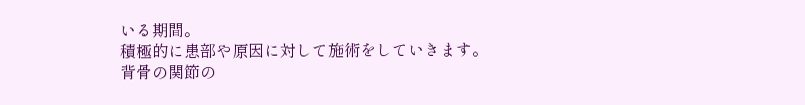いる期間。
積極的に患部や原因に対して施術をしていきます。
背骨の関節の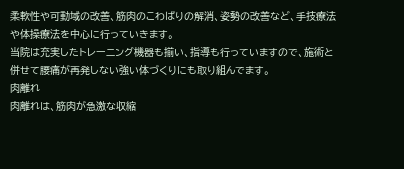柔軟性や可動域の改善、筋肉のこわばりの解消、姿勢の改善など、手技療法や体操療法を中心に行っていきます。
当院は充実したトレーニング機器も揃い、指導も行っていますので、施術と併せて腰痛が再発しない強い体づくりにも取り組んでます。
肉離れ
肉離れは、筋肉が急激な収縮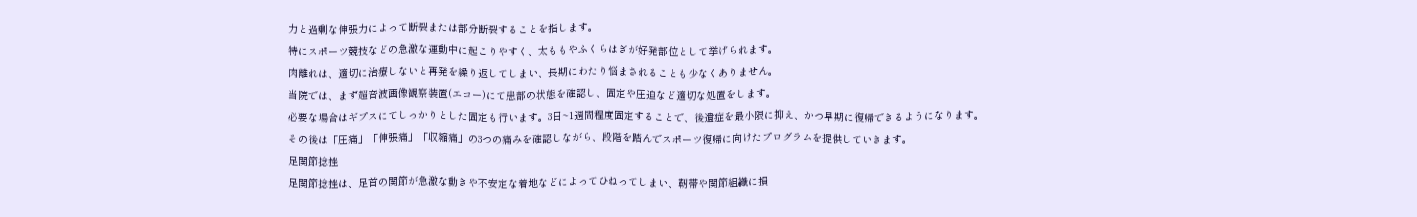力と過剰な伸張力によって断裂または部分断裂することを指します。
特にスポーツ競技などの急激な運動中に起こりやすく、太ももやふくらはぎが好発部位として挙げられます。
肉離れは、適切に治療しないと再発を繰り返してしまい、長期にわたり悩まされることも少なくありません。
当院では、まず超音波画像観察装置(エコー)にて患部の状態を確認し、固定や圧迫など適切な処置をします。
必要な場合はギプスにてしっかりとした固定も行います。3日~1週間程度固定することで、後遺症を最小限に抑え、かつ早期に復帰できるようになります。
その後は「圧痛」「伸張痛」「収縮痛」の3つの痛みを確認しながら、段階を踏んでスポーツ復帰に向けたプログラムを提供していきます。
足関節捻挫
足関節捻挫は、足首の関節が急激な動きや不安定な着地などによってひねってしまい、靭帯や関節組織に損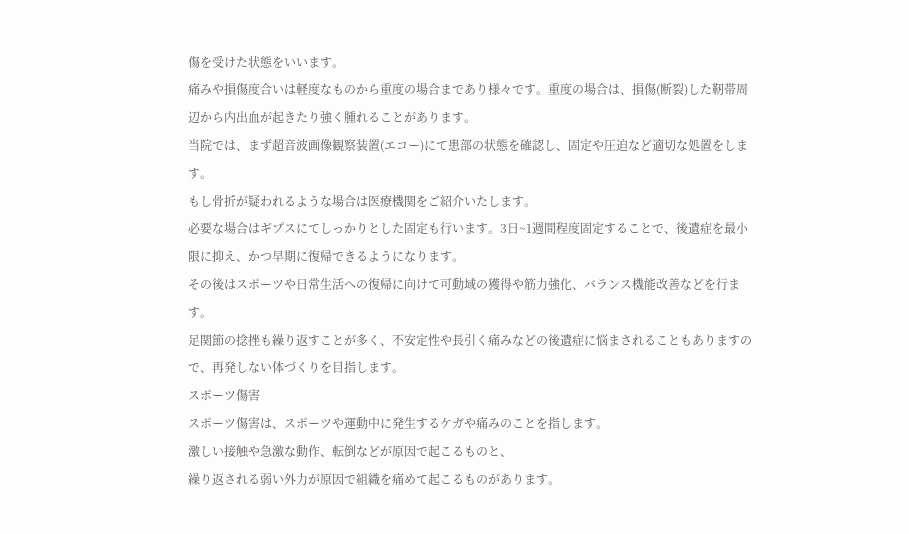傷を受けた状態をいいます。
痛みや損傷度合いは軽度なものから重度の場合まであり様々です。重度の場合は、損傷(断裂)した靭帯周辺から内出血が起きたり強く腫れることがあります。
当院では、まず超音波画像観察装置(エコー)にて患部の状態を確認し、固定や圧迫など適切な処置をします。
もし骨折が疑われるような場合は医療機関をご紹介いたします。
必要な場合はギプスにてしっかりとした固定も行います。3日~1週間程度固定することで、後遺症を最小限に抑え、かつ早期に復帰できるようになります。
その後はスポーツや日常生活への復帰に向けて可動域の獲得や筋力強化、バランス機能改善などを行ます。
足関節の捻挫も繰り返すことが多く、不安定性や長引く痛みなどの後遺症に悩まされることもありますので、再発しない体づくりを目指します。
スポーツ傷害
スポーツ傷害は、スポーツや運動中に発生するケガや痛みのことを指します。
激しい接触や急激な動作、転倒などが原因で起こるものと、
繰り返される弱い外力が原因で組織を痛めて起こるものがあります。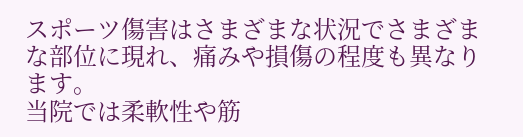スポーツ傷害はさまざまな状況でさまざまな部位に現れ、痛みや損傷の程度も異なります。
当院では柔軟性や筋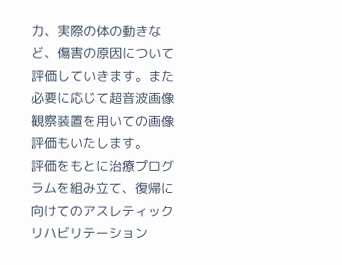力、実際の体の動きなど、傷害の原因について評価していきます。また必要に応じて超音波画像観察装置を用いての画像評価もいたします。
評価をもとに治療プログラムを組み立て、復帰に向けてのアスレティックリハビリテーション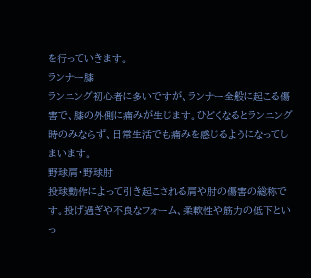を行っていきます。
ランナー膝
ランニング初心者に多いですが、ランナー全般に起こる傷害で、膝の外側に痛みが生じます。ひどくなるとランニング時のみならず、日常生活でも痛みを感じるようになってしまいます。
野球肩・野球肘
投球動作によって引き起こされる肩や肘の傷害の総称です。投げ過ぎや不良なフォーム、柔軟性や筋力の低下といっ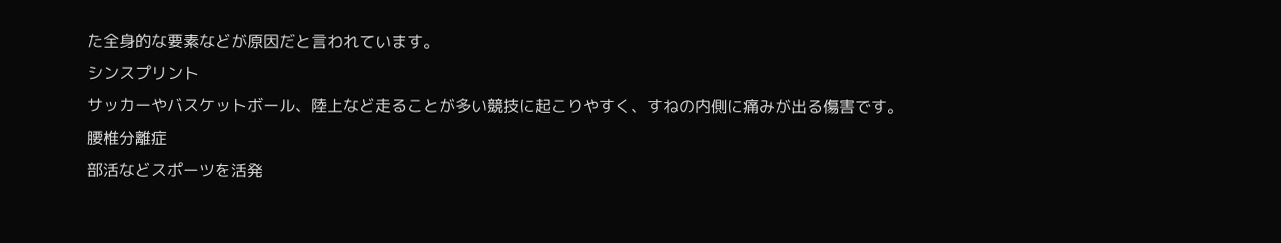た全身的な要素などが原因だと言われています。
シンスプリント
サッカーやバスケットボール、陸上など走ることが多い競技に起こりやすく、すねの内側に痛みが出る傷害です。
腰椎分離症
部活などスポーツを活発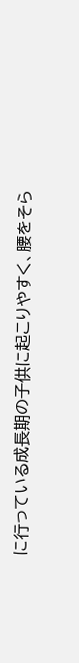に行っている成長期の子供に起こりやすく、腰をそら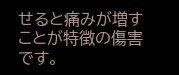せると痛みが増すことが特徴の傷害です。